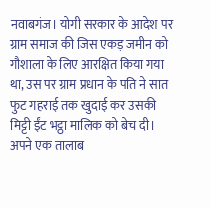नवाबगंज। योगी सरकार के आदेश पर ग्राम समाज की जिस एकड़ जमीन को गौशाला के लिए आरक्षित किया गया था, उस पर ग्राम प्रधान के पति ने सात फुट गहराई तक खुदाई कर उसकी मिट्टी ईंट भट्ठा मालिक को बेच दी। अपने एक तालाब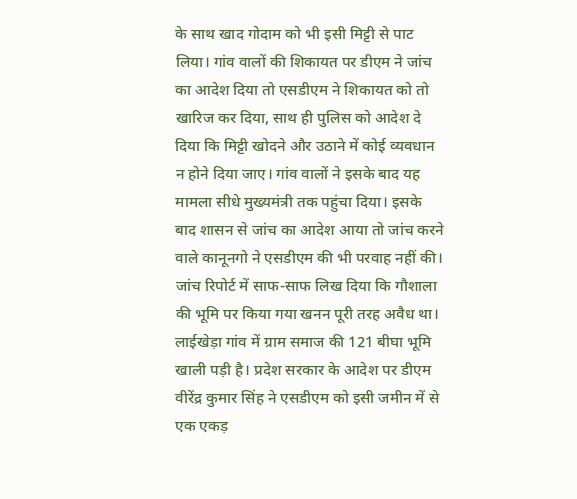के साथ खाद गोदाम को भी इसी मिट्टी से पाट लिया। गांव वालों की शिकायत पर डीएम ने जांच का आदेश दिया तो एसडीएम ने शिकायत को तो खारिज कर दिया, साथ ही पुलिस को आदेश दे दिया कि मिट्टी खोदने और उठाने में कोई व्यवधान न होने दिया जाए। गांव वालों ने इसके बाद यह मामला सीधे मुख्यमंत्री तक पहुंचा दिया। इसके बाद शासन से जांच का आदेश आया तो जांच करने वाले कानूनगो ने एसडीएम की भी परवाह नहीं की। जांच रिपोर्ट में साफ-साफ लिख दिया कि गौशाला की भूमि पर किया गया खनन पूरी तरह अवैध था।
लाईखेड़ा गांव में ग्राम समाज की 121 बीघा भूमि खाली पड़ी है। प्रदेश सरकार के आदेश पर डीएम वीरेंद्र कुमार सिंह ने एसडीएम को इसी जमीन में से एक एकड़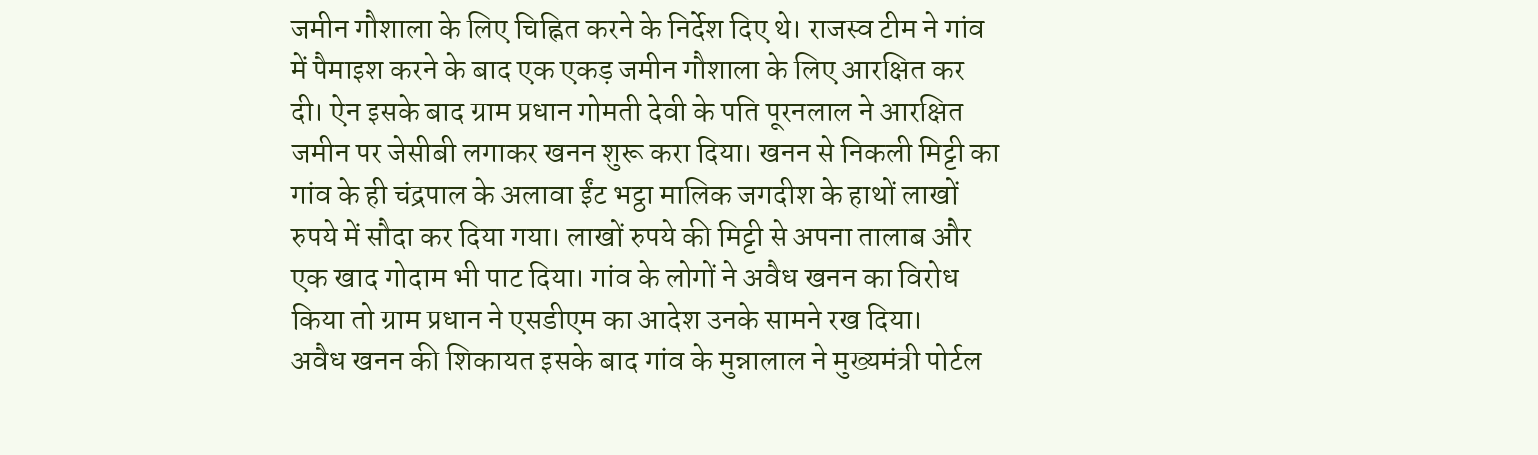जमीन गौशाला के लिए चिह्नित करने के निर्देश दिए थे। राजस्व टीम ने गांव में पैमाइश करने के बाद एक एकड़ जमीन गौशाला के लिए आरक्षित कर दी। ऐन इसके बाद ग्राम प्रधान गोमती देवी के पति पूरनलाल ने आरक्षित जमीन पर जेसीबी लगाकर खनन शुरू करा दिया। खनन से निकली मिट्टी का गांव के ही चंद्रपाल के अलावा ईंट भट्ठा मालिक जगदीश के हाथों लाखों रुपये में सौदा कर दिया गया। लाखों रुपये की मिट्टी से अपना तालाब और एक खाद गोदाम भी पाट दिया। गांव के लोगों ने अवैध खनन का विरोध किया तो ग्राम प्रधान ने एसडीएम का आदेश उनके सामने रख दिया।
अवैध खनन की शिकायत इसके बाद गांव के मुन्नालाल ने मुख्यमंत्री पोर्टल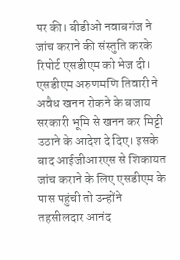पर की। बीडीओ नवाबगंज ने जांच कराने की संस्तुति करके रिपोर्ट एसडीएम को भेज दी। एसडीएम अरुणमणि तिवारी ने अवैध खनन रोकने के बजाय सरकारी भूमि से खनन कर मिट्टी उठाने के आदेश दे दिए। इसके बाद आईजीआरएस से शिकायत जांच कराने के लिए एसडीएम के पास पहुंची तो उन्होंने तहसीलदार आनंद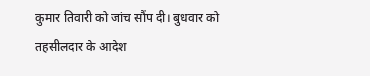कुमार तिवारी को जांच सौंप दी। बुधवार को तहसीलदार के आदेश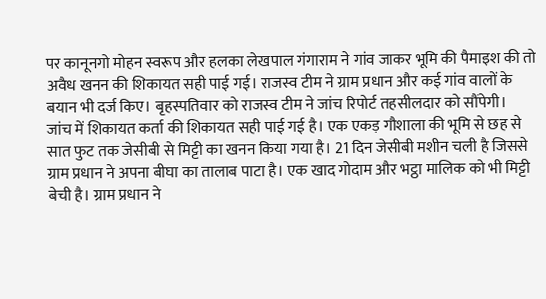पर कानूनगो मोहन स्वरूप और हलका लेखपाल गंगाराम ने गांव जाकर भूमि की पैमाइश की तो अवैध खनन की शिकायत सही पाई गई। राजस्व टीम ने ग्राम प्रधान और कई गांव वालों के बयान भी दर्ज किए। बृहस्पतिवार को राजस्व टीम ने जांच रिपोर्ट तहसीलदार को सौंपेगी।
जांच में शिकायत कर्ता की शिकायत सही पाई गई है। एक एकड़ गौशाला की भूमि से छह से सात फुट तक जेसीबी से मिट्टी का खनन किया गया है। 21 दिन जेसीबी मशीन चली है जिससे ग्राम प्रधान ने अपना बीघा का तालाब पाटा है। एक खाद गोदाम और भट्ठा मालिक को भी मिट्टी बेची है। ग्राम प्रधान ने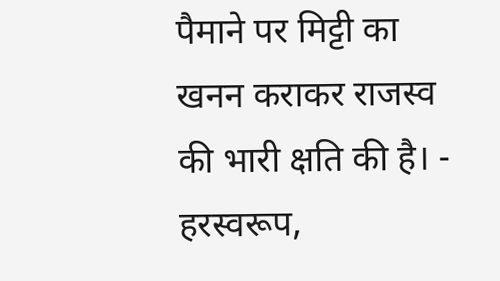पैमाने पर मिट्टी का खनन कराकर राजस्व की भारी क्षति की है। - हरस्वरूप,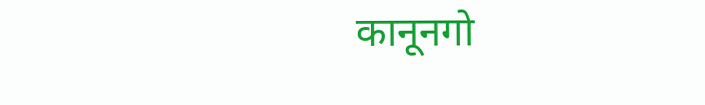कानूनगो